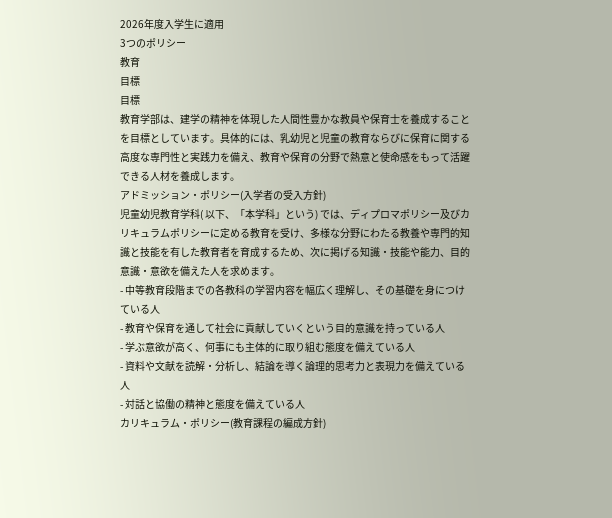2026年度入学生に適用
3つのポリシー
教育
目標
目標
教育学部は、建学の精神を体現した人間性豊かな教員や保育士を養成することを目標としています。具体的には、乳幼児と児童の教育ならびに保育に関する高度な専門性と実践力を備え、教育や保育の分野で熱意と使命感をもって活躍できる人材を養成します。
アドミッション・ポリシー(入学者の受入方針)
児童幼児教育学科( 以下、「本学科」という) では、ディプロマポリシー及びカリキュラムポリシーに定める教育を受け、多様な分野にわたる教養や専門的知識と技能を有した教育者を育成するため、次に掲げる知識・技能や能力、目的意識・意欲を備えた人を求めます。
- 中等教育段階までの各教科の学習内容を幅広く理解し、その基礎を身につけている人
- 教育や保育を通して社会に貢献していくという目的意識を持っている人
- 学ぶ意欲が高く、何事にも主体的に取り組む態度を備えている人
- 資料や文献を読解・分析し、結論を導く論理的思考力と表現力を備えている人
- 対話と協働の精神と態度を備えている人
カリキュラム・ポリシー(教育課程の編成方針)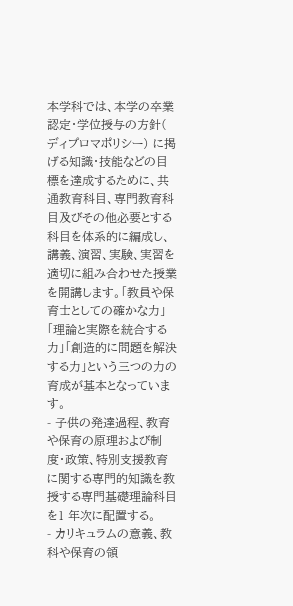本学科では、本学の卒業認定・学位授与の方針( ディプロマポリシー) に掲げる知識・技能などの目標を達成するために、共通教育科目、専門教育科目及びその他必要とする科目を体系的に編成し、講義、演習、実験、実習を適切に組み合わせた授業を開講します。「教員や保育士としての確かな力」「理論と実際を統合する力」「創造的に問題を解決する力」という三つの力の育成が基本となっています。
- 子供の発達過程、教育や保育の原理および制度・政策、特別支援教育に関する専門的知識を教授する専門基礎理論科目を1 年次に配置する。
- カリキュラムの意義、教科や保育の領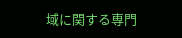域に関する専門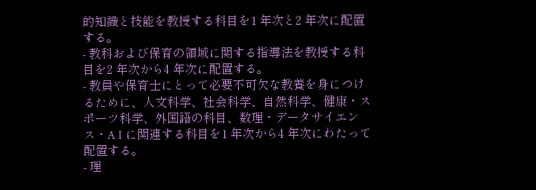的知識と技能を教授する科目を1 年次と2 年次に配置する。
- 教科および保育の領域に関する指導法を教授する科目を2 年次から4 年次に配置する。
- 教員や保育士にとって必要不可欠な教養を身につけるために、人文科学、社会科学、自然科学、健康・スポーツ科学、外国語の科目、数理・データサイエンス・A I に関連する科目を1 年次から4 年次にわたって配置する。
- 理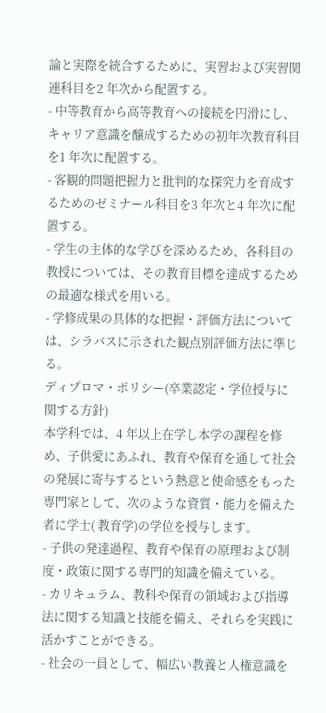論と実際を統合するために、実習および実習関連科目を2 年次から配置する。
- 中等教育から高等教育への接続を円滑にし、キャリア意識を醸成するための初年次教育科目を1 年次に配置する。
- 客観的問題把握力と批判的な探究力を育成するためのゼミナール科目を3 年次と4 年次に配置する。
- 学生の主体的な学びを深めるため、各科目の教授については、その教育目標を達成するための最適な様式を用いる。
- 学修成果の具体的な把握・評価方法については、シラバスに示された観点別評価方法に準じる。
ディプロマ・ポリシー(卒業認定・学位授与に関する方針)
本学科では、4 年以上在学し本学の課程を修め、子供愛にあふれ、教育や保育を通して社会の発展に寄与するという熱意と使命感をもった専門家として、次のような資質・能力を備えた者に学士( 教育学)の学位を授与します。
- 子供の発達過程、教育や保育の原理および制度・政策に関する専門的知識を備えている。
- カリキュラム、教科や保育の領域および指導法に関する知識と技能を備え、それらを実践に活かすことができる。
- 社会の一員として、幅広い教養と人権意識を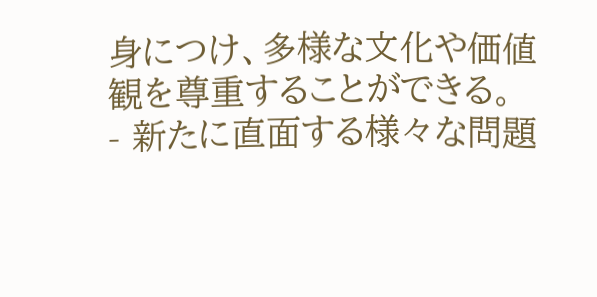身につけ、多様な文化や価値観を尊重することができる。
- 新たに直面する様々な問題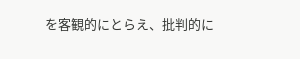を客観的にとらえ、批判的に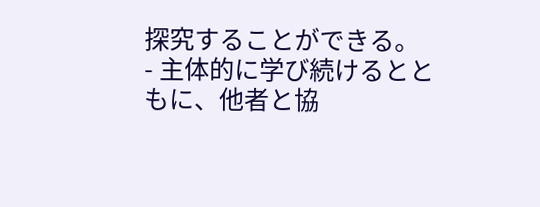探究することができる。
- 主体的に学び続けるとともに、他者と協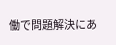働で問題解決にあ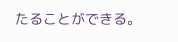たることができる。